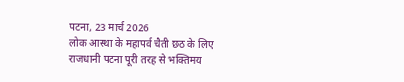पटना, 23 मार्च 2026
लोक आस्था के महापर्व चैती छठ के लिए राजधानी पटना पूरी तरह से भक्तिमय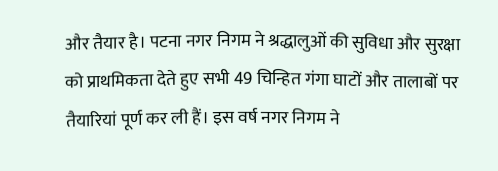और तैयार है। पटना नगर निगम ने श्रद्धालुओं की सुविधा और सुरक्षा को प्राथमिकता देते हुए सभी 49 चिन्हित गंगा घाटों और तालाबों पर तैयारियां पूर्ण कर ली हैं। इस वर्ष नगर निगम ने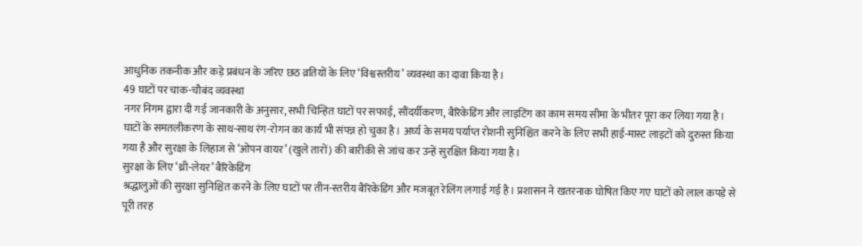आधुनिक तकनीक और कड़े प्रबंधन के जरिए छठ व्रतियों के लिए ‘विश्वस्तरीय’ व्यवस्था का दावा किया है।
49 घाटों पर चाक-चौबंद व्यवस्था
नगर निगम द्वारा दी गई जानकारी के अनुसार, सभी चिन्हित घाटों पर सफाई, सौंदर्यीकरण, बैरिकेडिंग और लाइटिंग का काम समय सीमा के भीतर पूरा कर लिया गया है। घाटों के समतलीकरण के साथ-साथ रंग-रोगन का कार्य भी संपन्न हो चुका है। अर्घ्य के समय पर्याप्त रोशनी सुनिश्चित करने के लिए सभी हाई-मास्ट लाइटों को दुरुस्त किया गया है और सुरक्षा के लिहाज से ‘ओपन वायर’ (खुले तारों) की बारीकी से जांच कर उन्हें सुरक्षित किया गया है।
सुरक्षा के लिए ‘थ्री-लेयर’ बैरिकेडिंग
श्रद्धालुओं की सुरक्षा सुनिश्चित करने के लिए घाटों पर तीन-स्तरीय बैरिकेडिंग और मजबूत रेलिंग लगाई गई है। प्रशासन ने खतरनाक घोषित किए गए घाटों को लाल कपड़े से पूरी तरह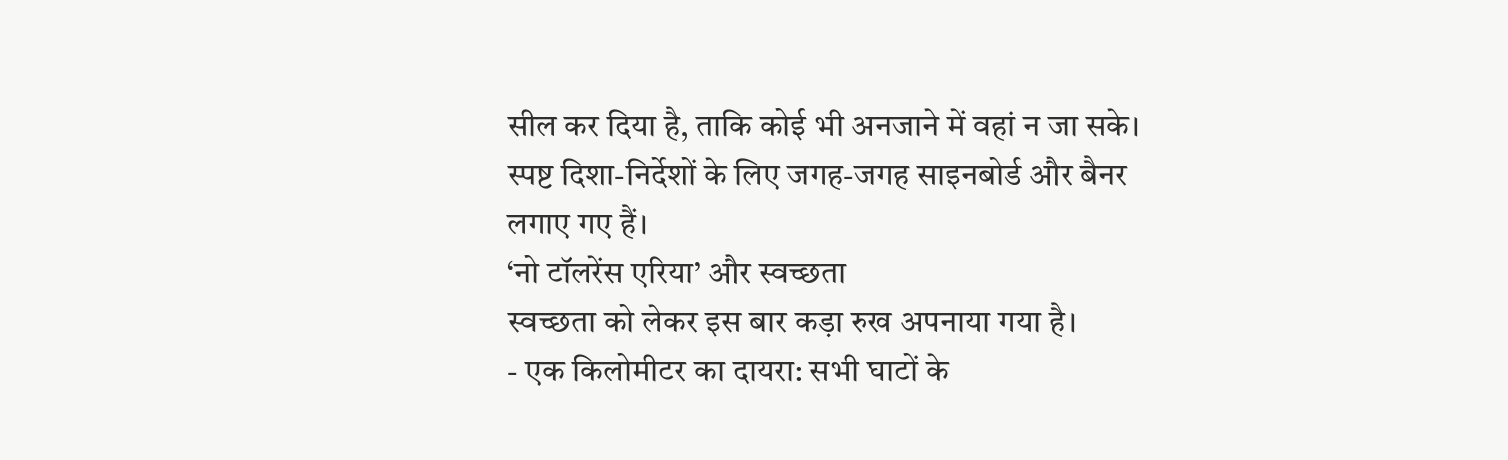सील कर दिया है, ताकि कोई भी अनजाने में वहां न जा सके। स्पष्ट दिशा-निर्देशों के लिए जगह-जगह साइनबोर्ड और बैनर लगाए गए हैं।
‘नो टॉलरेंस एरिया’ और स्वच्छता
स्वच्छता को लेकर इस बार कड़ा रुख अपनाया गया है।
- एक किलोमीटर का दायरा: सभी घाटों के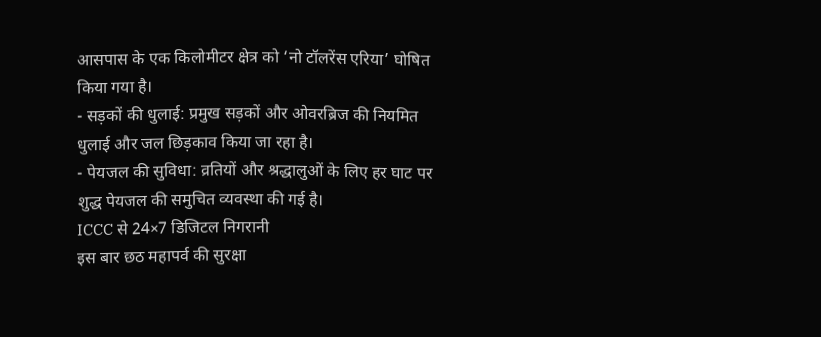आसपास के एक किलोमीटर क्षेत्र को ‘नो टॉलरेंस एरिया’ घोषित किया गया है।
- सड़कों की धुलाई: प्रमुख सड़कों और ओवरब्रिज की नियमित धुलाई और जल छिड़काव किया जा रहा है।
- पेयजल की सुविधा: व्रतियों और श्रद्धालुओं के लिए हर घाट पर शुद्ध पेयजल की समुचित व्यवस्था की गई है।
ICCC से 24×7 डिजिटल निगरानी
इस बार छठ महापर्व की सुरक्षा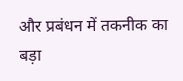और प्रबंधन में तकनीक का बड़ा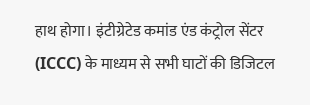हाथ होगा। इंटीग्रेटेड कमांड एंड कंट्रोल सेंटर (ICCC) के माध्यम से सभी घाटों की डिजिटल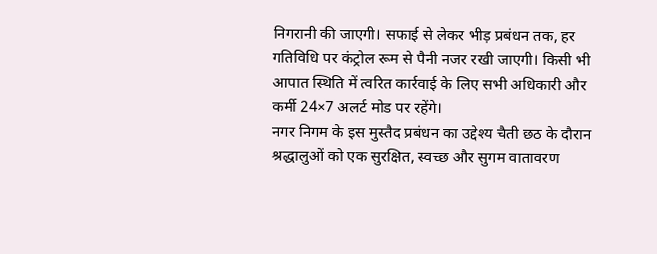निगरानी की जाएगी। सफाई से लेकर भीड़ प्रबंधन तक, हर गतिविधि पर कंट्रोल रूम से पैनी नजर रखी जाएगी। किसी भी आपात स्थिति में त्वरित कार्रवाई के लिए सभी अधिकारी और कर्मी 24×7 अलर्ट मोड पर रहेंगे।
नगर निगम के इस मुस्तैद प्रबंधन का उद्देश्य चैती छठ के दौरान श्रद्धालुओं को एक सुरक्षित, स्वच्छ और सुगम वातावरण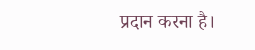प्रदान करना है।